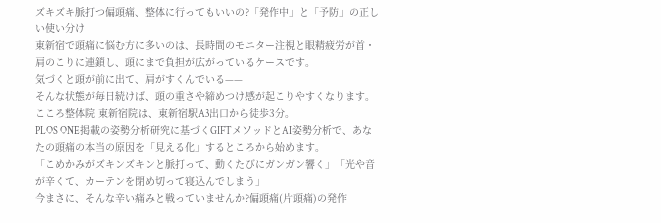ズキズキ脈打つ偏頭痛、整体に行ってもいいの?「発作中」と「予防」の正しい使い分け
東新宿で頭痛に悩む方に多いのは、長時間のモニター注視と眼精疲労が首・肩のこりに連鎖し、頭にまで負担が広がっているケースです。
気づくと頭が前に出て、肩がすくんでいる——
そんな状態が毎日続けば、頭の重さや締めつけ感が起こりやすくなります。
こころ整体院 東新宿院は、東新宿駅A3出口から徒歩3分。
PLOS ONE掲載の姿勢分析研究に基づくGIFTメソッドとAI姿勢分析で、あなたの頭痛の本当の原因を「見える化」するところから始めます。
「こめかみがズキンズキンと脈打って、動くたびにガンガン響く」「光や音が辛くて、カーテンを閉め切って寝込んでしまう」
今まさに、そんな辛い痛みと戦っていませんか?偏頭痛(片頭痛)の発作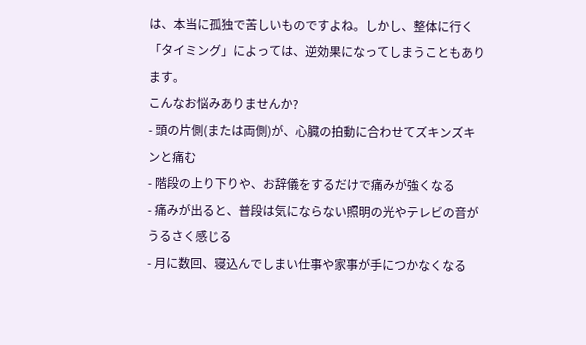は、本当に孤独で苦しいものですよね。しかし、整体に行く「タイミング」によっては、逆効果になってしまうこともあります。
こんなお悩みありませんか?
- 頭の片側(または両側)が、心臓の拍動に合わせてズキンズキンと痛む
- 階段の上り下りや、お辞儀をするだけで痛みが強くなる
- 痛みが出ると、普段は気にならない照明の光やテレビの音がうるさく感じる
- 月に数回、寝込んでしまい仕事や家事が手につかなくなる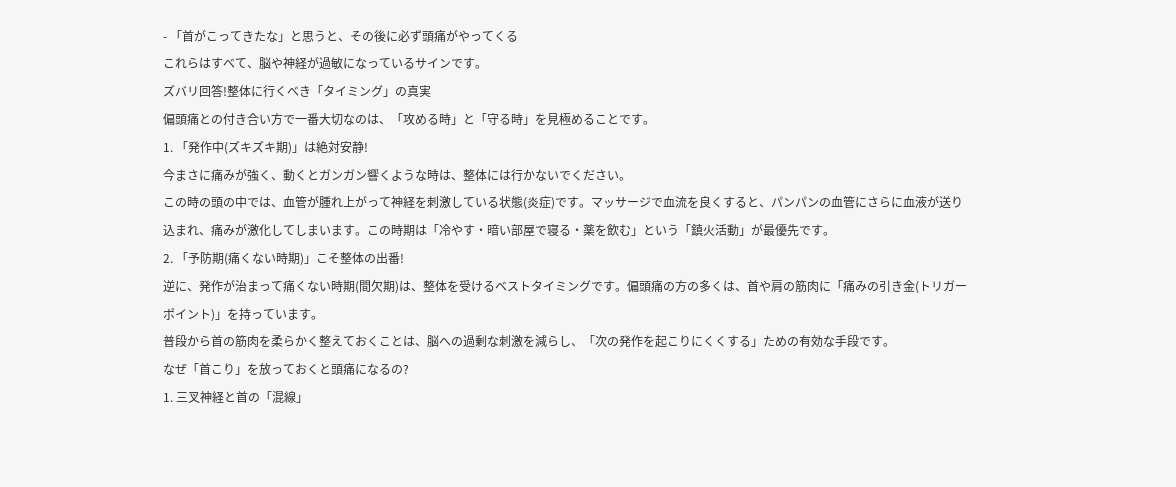- 「首がこってきたな」と思うと、その後に必ず頭痛がやってくる
これらはすべて、脳や神経が過敏になっているサインです。
ズバリ回答!整体に行くべき「タイミング」の真実
偏頭痛との付き合い方で一番大切なのは、「攻める時」と「守る時」を見極めることです。
1. 「発作中(ズキズキ期)」は絶対安静!
今まさに痛みが強く、動くとガンガン響くような時は、整体には行かないでください。
この時の頭の中では、血管が腫れ上がって神経を刺激している状態(炎症)です。マッサージで血流を良くすると、パンパンの血管にさらに血液が送り込まれ、痛みが激化してしまいます。この時期は「冷やす・暗い部屋で寝る・薬を飲む」という「鎮火活動」が最優先です。
2. 「予防期(痛くない時期)」こそ整体の出番!
逆に、発作が治まって痛くない時期(間欠期)は、整体を受けるベストタイミングです。偏頭痛の方の多くは、首や肩の筋肉に「痛みの引き金(トリガーポイント)」を持っています。
普段から首の筋肉を柔らかく整えておくことは、脳への過剰な刺激を減らし、「次の発作を起こりにくくする」ための有効な手段です。
なぜ「首こり」を放っておくと頭痛になるの?
1. 三叉神経と首の「混線」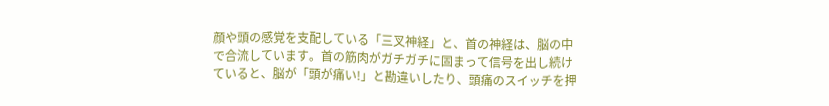顔や頭の感覚を支配している「三叉神経」と、首の神経は、脳の中で合流しています。首の筋肉がガチガチに固まって信号を出し続けていると、脳が「頭が痛い!」と勘違いしたり、頭痛のスイッチを押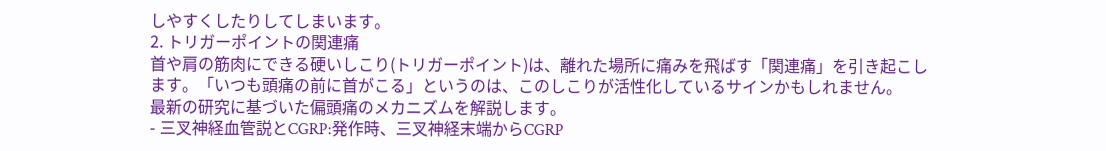しやすくしたりしてしまいます。
2. トリガーポイントの関連痛
首や肩の筋肉にできる硬いしこり(トリガーポイント)は、離れた場所に痛みを飛ばす「関連痛」を引き起こします。「いつも頭痛の前に首がこる」というのは、このしこりが活性化しているサインかもしれません。
最新の研究に基づいた偏頭痛のメカニズムを解説します。
- 三叉神経血管説とCGRP:発作時、三叉神経末端からCGRP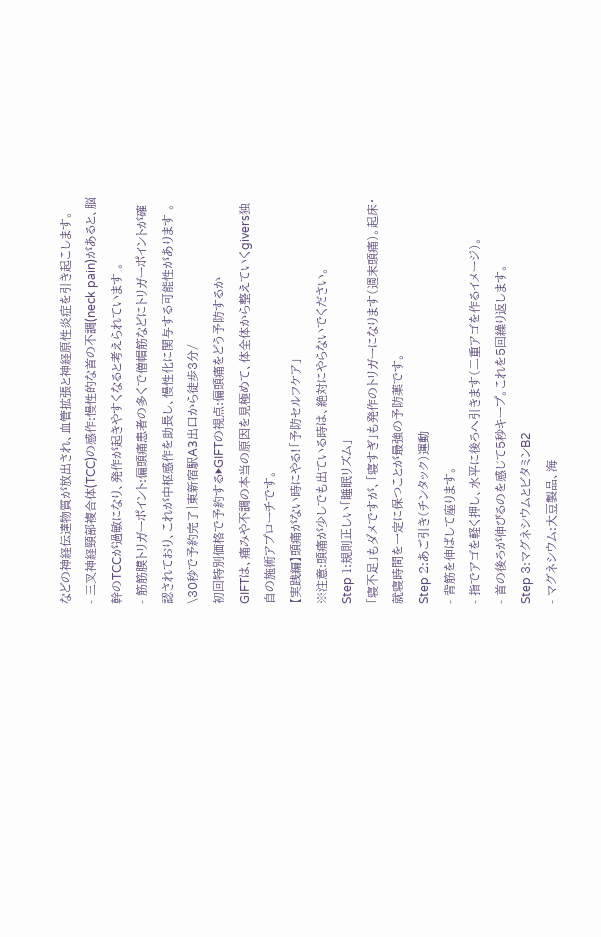などの神経伝達物質が放出され、血管拡張と神経原性炎症を引き起こします。
- 三叉神経頸部複合体(TCC)の感作:慢性的な首の不調(neck pain)があると、脳幹のTCCが過敏になり、発作が起きやすくなると考えられています 。
- 筋筋膜トリガーポイント:偏頭痛患者の多くで僧帽筋などにトリガーポイントが確認されており、これが中枢感作を助長し、慢性化に関与する可能性があります 。
\30秒で予約完了|東新宿駅A3出口から徒歩3分/
初回特別価格で予約する▶GIFTの視点:偏頭痛をどう予防するか
GIFTは、痛みや不調の本当の原因を見極めて、体全体から整えていくgivers独自の施術アプローチです。
【実践編】頭痛がない時にやる!「予防セルフケア」
※注意:頭痛が少しでも出ている時は、絶対にやらないでください。
Step 1:規則正しい「睡眠リズム」
「寝不足」もダメですが、「寝すぎ」も発作のトリガーになります(週末頭痛)。起床・就寝時間を一定に保つことが最強の予防薬です。
Step 2:あご引き(チンタック)運動
- 背筋を伸ばして座ります。
- 指でアゴを軽く押し、水平に後ろへ引きます(二重アゴを作るイメージ)。
- 首の後ろが伸びるのを感じて5秒キープ。これを5回繰り返します。
Step 3:マグネシウムとビタミンB2
- マグネシウム:大豆製品、海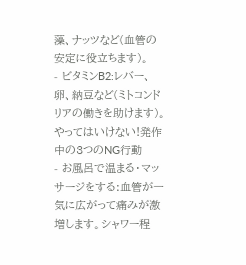藻、ナッツなど(血管の安定に役立ちます)。
- ビタミンB2:レバー、卵、納豆など(ミトコンドリアの働きを助けます)。
やってはいけない!発作中の3つのNG行動
- お風呂で温まる・マッサージをする:血管が一気に広がって痛みが激増します。シャワー程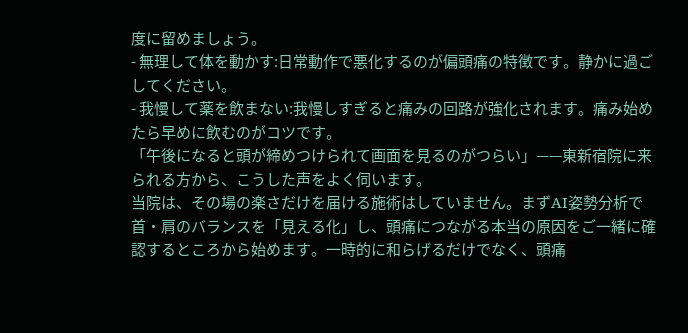度に留めましょう。
- 無理して体を動かす:日常動作で悪化するのが偏頭痛の特徴です。静かに過ごしてください。
- 我慢して薬を飲まない:我慢しすぎると痛みの回路が強化されます。痛み始めたら早めに飲むのがコツです。
「午後になると頭が締めつけられて画面を見るのがつらい」——東新宿院に来られる方から、こうした声をよく伺います。
当院は、その場の楽さだけを届ける施術はしていません。まずAI姿勢分析で首・肩のバランスを「見える化」し、頭痛につながる本当の原因をご一緒に確認するところから始めます。一時的に和らげるだけでなく、頭痛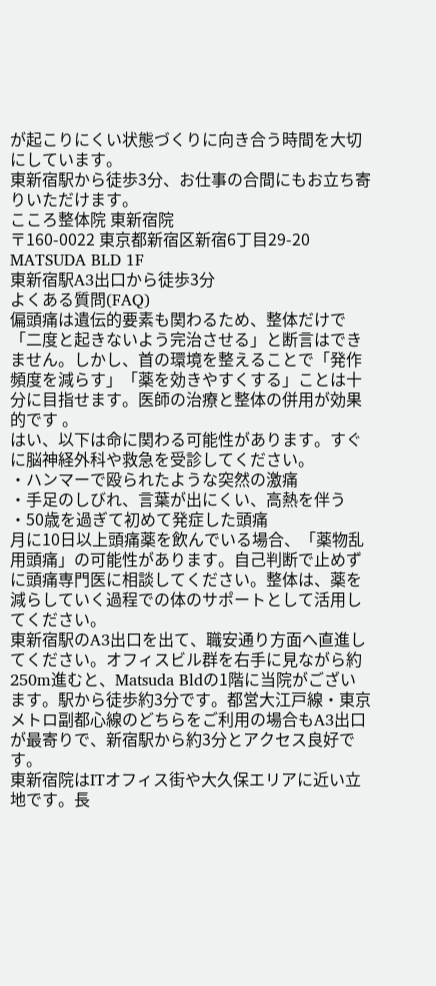が起こりにくい状態づくりに向き合う時間を大切にしています。
東新宿駅から徒歩3分、お仕事の合間にもお立ち寄りいただけます。
こころ整体院 東新宿院
〒160-0022 東京都新宿区新宿6丁目29-20 MATSUDA BLD 1F
東新宿駅A3出口から徒歩3分
よくある質問(FAQ)
偏頭痛は遺伝的要素も関わるため、整体だけで「二度と起きないよう完治させる」と断言はできません。しかし、首の環境を整えることで「発作頻度を減らす」「薬を効きやすくする」ことは十分に目指せます。医師の治療と整体の併用が効果的です 。
はい、以下は命に関わる可能性があります。すぐに脳神経外科や救急を受診してください。
・ハンマーで殴られたような突然の激痛
・手足のしびれ、言葉が出にくい、高熱を伴う
・50歳を過ぎて初めて発症した頭痛
月に10日以上頭痛薬を飲んでいる場合、「薬物乱用頭痛」の可能性があります。自己判断で止めずに頭痛専門医に相談してください。整体は、薬を減らしていく過程での体のサポートとして活用してください。
東新宿駅のA3出口を出て、職安通り方面へ直進してください。オフィスビル群を右手に見ながら約250m進むと、Matsuda Bldの1階に当院がございます。駅から徒歩約3分です。都営大江戸線・東京メトロ副都心線のどちらをご利用の場合もA3出口が最寄りで、新宿駅から約3分とアクセス良好です。
東新宿院はITオフィス街や大久保エリアに近い立地です。長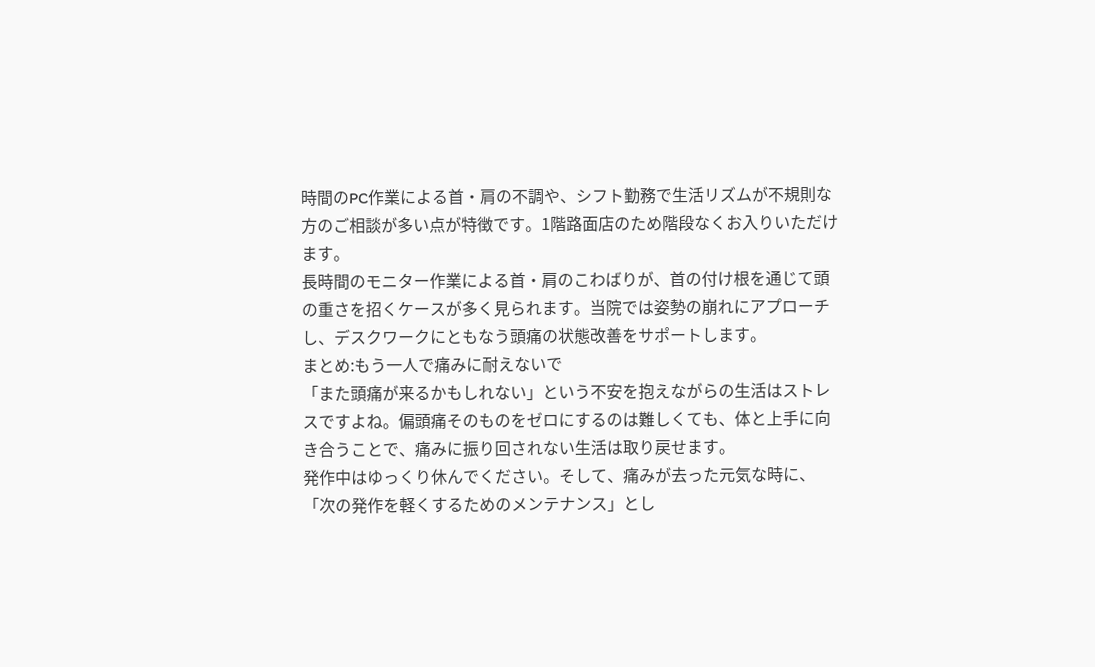時間のPC作業による首・肩の不調や、シフト勤務で生活リズムが不規則な方のご相談が多い点が特徴です。1階路面店のため階段なくお入りいただけます。
長時間のモニター作業による首・肩のこわばりが、首の付け根を通じて頭の重さを招くケースが多く見られます。当院では姿勢の崩れにアプローチし、デスクワークにともなう頭痛の状態改善をサポートします。
まとめ:もう一人で痛みに耐えないで
「また頭痛が来るかもしれない」という不安を抱えながらの生活はストレスですよね。偏頭痛そのものをゼロにするのは難しくても、体と上手に向き合うことで、痛みに振り回されない生活は取り戻せます。
発作中はゆっくり休んでください。そして、痛みが去った元気な時に、「次の発作を軽くするためのメンテナンス」とし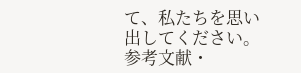て、私たちを思い出してください。
参考文献・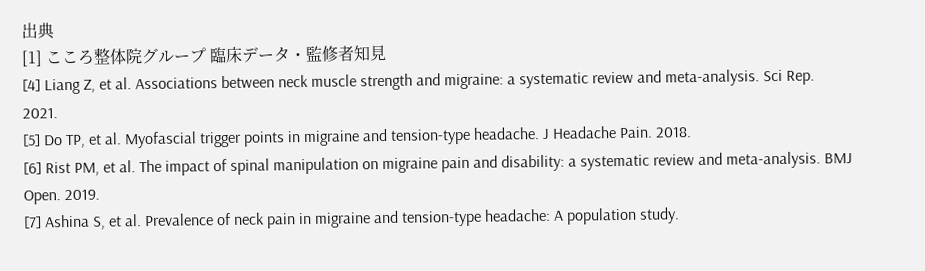出典
[1] こころ整体院グループ 臨床データ・監修者知見
[4] Liang Z, et al. Associations between neck muscle strength and migraine: a systematic review and meta-analysis. Sci Rep. 2021.
[5] Do TP, et al. Myofascial trigger points in migraine and tension-type headache. J Headache Pain. 2018.
[6] Rist PM, et al. The impact of spinal manipulation on migraine pain and disability: a systematic review and meta-analysis. BMJ Open. 2019.
[7] Ashina S, et al. Prevalence of neck pain in migraine and tension-type headache: A population study.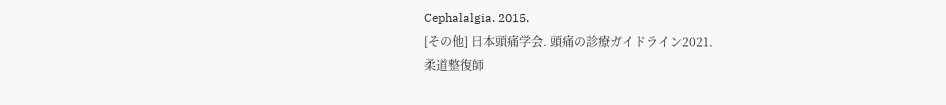Cephalalgia. 2015.
[その他] 日本頭痛学会. 頭痛の診療ガイドライン2021.
柔道整復師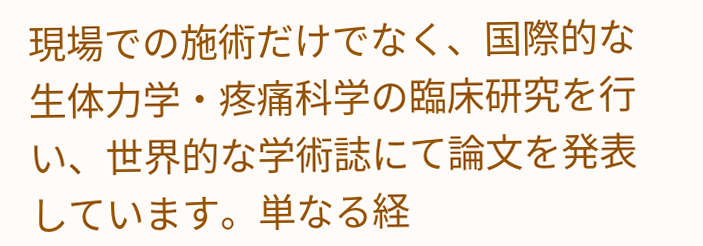現場での施術だけでなく、国際的な生体力学・疼痛科学の臨床研究を行い、世界的な学術誌にて論文を発表しています。単なる経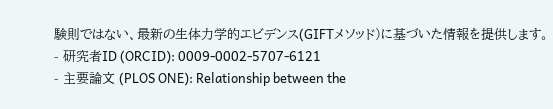験則ではない、最新の生体力学的エビデンス(GIFTメソッド)に基づいた情報を提供します。
- 研究者ID (ORCID): 0009-0002-5707-6121
- 主要論文 (PLOS ONE): Relationship between the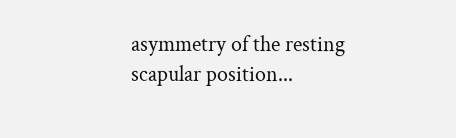asymmetry of the resting scapular position...